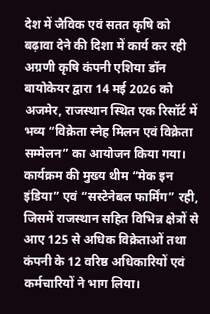देश में जैविक एवं सतत कृषि को बढ़ावा देने की दिशा में कार्य कर रही अग्रणी कृषि कंपनी एशिया डॉन बायोकेयर द्वारा 14 मई 2026 को अजमेर, राजस्थान स्थित एक रिसॉर्ट में भव्य “विक्रेता स्नेह मिलन एवं विक्रेता सम्मेलन” का आयोजन किया गया। कार्यक्रम की मुख्य थीम “मेक इन इंडिया” एवं “सस्टेनेबल फार्मिंग” रही, जिसमें राजस्थान सहित विभिन्न क्षेत्रों से आए 125 से अधिक विक्रेताओं तथा कंपनी के 12 वरिष्ठ अधिकारियों एवं कर्मचारियों ने भाग लिया।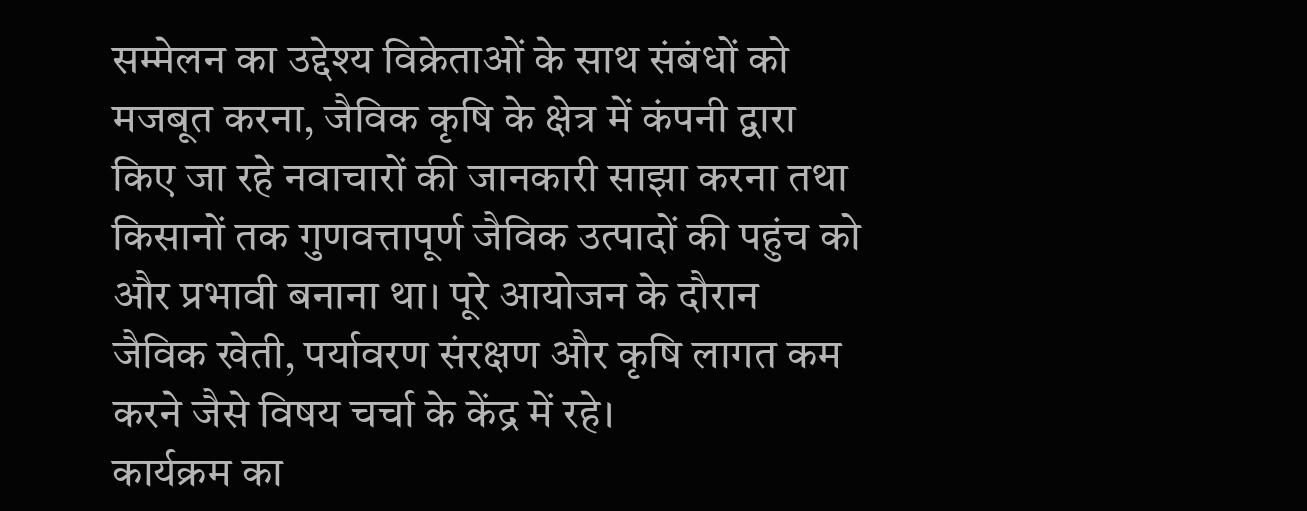सम्मेलन का उद्देश्य विक्रेताओं के साथ संबंधों को मजबूत करना, जैविक कृषि के क्षेत्र में कंपनी द्वारा किए जा रहे नवाचारों की जानकारी साझा करना तथा किसानों तक गुणवत्तापूर्ण जैविक उत्पादों की पहुंच को और प्रभावी बनाना था। पूरे आयोजन के दौरान जैविक खेती, पर्यावरण संरक्षण और कृषि लागत कम करने जैसे विषय चर्चा के केंद्र में रहे।
कार्यक्रम का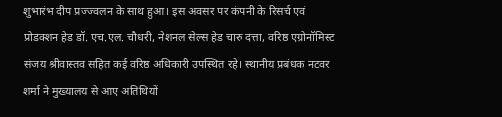शुभारंभ दीप प्रज्ज्वलन के साथ हुआ। इस अवसर पर कंपनी के रिसर्च एवं प्रोडक्शन हेड डॉ. एच.एल. चौधरी, नेशनल सेल्स हेड चारु दत्ता, वरिष्ठ एग्रोनॉमिस्ट संजय श्रीवास्तव सहित कई वरिष्ठ अधिकारी उपस्थित रहे। स्थानीय प्रबंधक नटवर शर्मा ने मुख्यालय से आए अतिथियों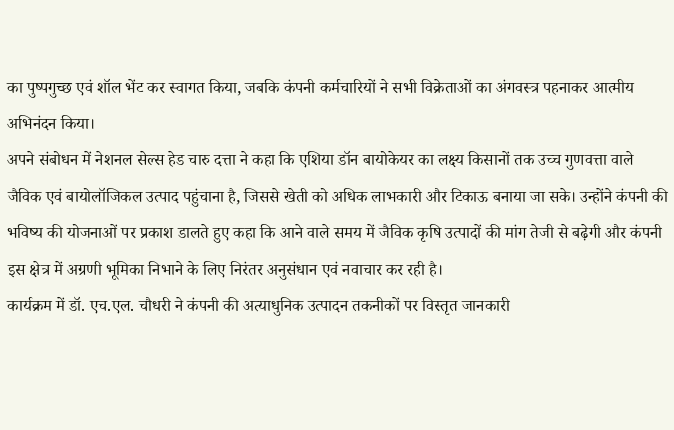का पुष्पगुच्छ एवं शॉल भेंट कर स्वागत किया, जबकि कंपनी कर्मचारियों ने सभी विक्रेताओं का अंगवस्त्र पहनाकर आत्मीय अभिनंदन किया।
अपने संबोधन में नेशनल सेल्स हेड चारु दत्ता ने कहा कि एशिया डॉन बायोकेयर का लक्ष्य किसानों तक उच्च गुणवत्ता वाले जैविक एवं बायोलॉजिकल उत्पाद पहुंचाना है, जिससे खेती को अधिक लाभकारी और टिकाऊ बनाया जा सके। उन्होंने कंपनी की भविष्य की योजनाओं पर प्रकाश डालते हुए कहा कि आने वाले समय में जैविक कृषि उत्पादों की मांग तेजी से बढ़ेगी और कंपनी इस क्षेत्र में अग्रणी भूमिका निभाने के लिए निरंतर अनुसंधान एवं नवाचार कर रही है।
कार्यक्रम में डॉ. एच.एल. चौधरी ने कंपनी की अत्याधुनिक उत्पादन तकनीकों पर विस्तृत जानकारी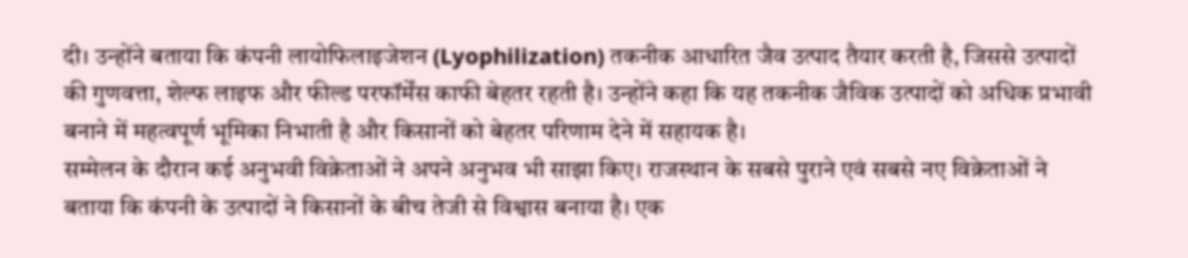दी। उन्होंने बताया कि कंपनी लायोफिलाइजेशन (Lyophilization) तकनीक आधारित जैव उत्पाद तैयार करती है, जिससे उत्पादों की गुणवत्ता, शेल्फ लाइफ और फील्ड परफॉर्मेंस काफी बेहतर रहती है। उन्होंने कहा कि यह तकनीक जैविक उत्पादों को अधिक प्रभावी बनाने में महत्वपूर्ण भूमिका निभाती है और किसानों को बेहतर परिणाम देने में सहायक है।
सम्मेलन के दौरान कई अनुभवी विक्रेताओं ने अपने अनुभव भी साझा किए। राजस्थान के सबसे पुराने एवं सबसे नए विक्रेताओं ने बताया कि कंपनी के उत्पादों ने किसानों के बीच तेजी से विश्वास बनाया है। एक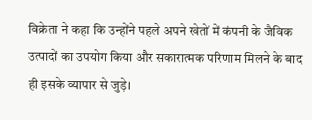विक्रेता ने कहा कि उन्होंने पहले अपने खेतों में कंपनी के जैविक उत्पादों का उपयोग किया और सकारात्मक परिणाम मिलने के बाद ही इसके व्यापार से जुड़े।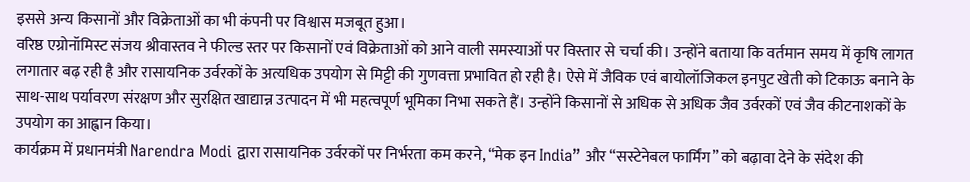इससे अन्य किसानों और विक्रेताओं का भी कंपनी पर विश्वास मजबूत हुआ।
वरिष्ठ एग्रोनॉमिस्ट संजय श्रीवास्तव ने फील्ड स्तर पर किसानों एवं विक्रेताओं को आने वाली समस्याओं पर विस्तार से चर्चा की। उन्होंने बताया कि वर्तमान समय में कृषि लागत लगातार बढ़ रही है और रासायनिक उर्वरकों के अत्यधिक उपयोग से मिट्टी की गुणवत्ता प्रभावित हो रही है। ऐसे में जैविक एवं बायोलॉजिकल इनपुट खेती को टिकाऊ बनाने के साथ-साथ पर्यावरण संरक्षण और सुरक्षित खाद्यान्न उत्पादन में भी महत्वपूर्ण भूमिका निभा सकते हैं। उन्होंने किसानों से अधिक से अधिक जैव उर्वरकों एवं जैव कीटनाशकों के उपयोग का आह्वान किया।
कार्यक्रम में प्रधानमंत्री Narendra Modi द्वारा रासायनिक उर्वरकों पर निर्भरता कम करने, “मेक इन India” और “सस्टेनेबल फार्मिंग” को बढ़ावा देने के संदेश की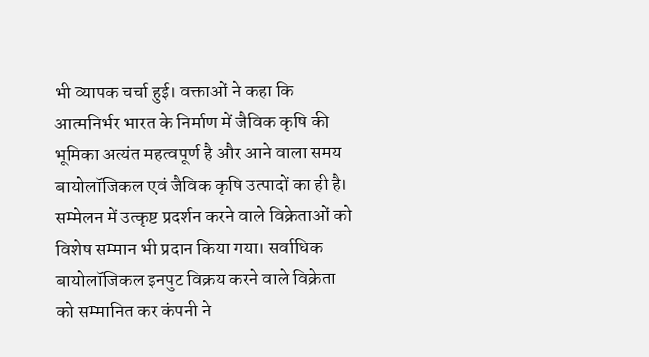भी व्यापक चर्चा हुई। वक्ताओं ने कहा कि आत्मनिर्भर भारत के निर्माण में जैविक कृषि की भूमिका अत्यंत महत्वपूर्ण है और आने वाला समय बायोलॉजिकल एवं जैविक कृषि उत्पादों का ही है।
सम्मेलन में उत्कृष्ट प्रदर्शन करने वाले विक्रेताओं को विशेष सम्मान भी प्रदान किया गया। सर्वाधिक बायोलॉजिकल इनपुट विक्रय करने वाले विक्रेता को सम्मानित कर कंपनी ने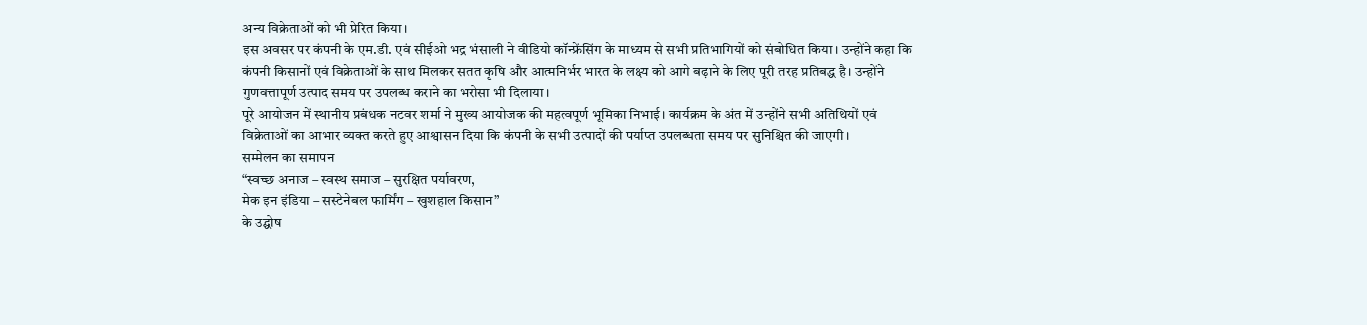अन्य विक्रेताओं को भी प्रेरित किया।
इस अवसर पर कंपनी के एम.डी. एवं सीईओ भद्र भंसाली ने वीडियो कॉन्फ्रेंसिंग के माध्यम से सभी प्रतिभागियों को संबोधित किया। उन्होंने कहा कि कंपनी किसानों एवं विक्रेताओं के साथ मिलकर सतत कृषि और आत्मनिर्भर भारत के लक्ष्य को आगे बढ़ाने के लिए पूरी तरह प्रतिबद्ध है। उन्होंने गुणवत्तापूर्ण उत्पाद समय पर उपलब्ध कराने का भरोसा भी दिलाया।
पूरे आयोजन में स्थानीय प्रबंधक नटवर शर्मा ने मुख्य आयोजक की महत्वपूर्ण भूमिका निभाई। कार्यक्रम के अंत में उन्होंने सभी अतिथियों एवं विक्रेताओं का आभार व्यक्त करते हुए आश्वासन दिया कि कंपनी के सभी उत्पादों की पर्याप्त उपलब्धता समय पर सुनिश्चित की जाएगी।
सम्मेलन का समापन
“स्वच्छ अनाज – स्वस्थ समाज – सुरक्षित पर्यावरण,
मेक इन इंडिया – सस्टेनेबल फार्मिंग – खुशहाल किसान”
के उद्घोष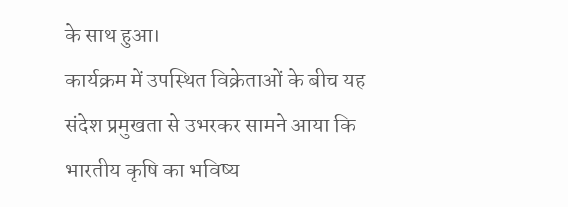के साथ हुआ।
कार्यक्रम में उपस्थित विक्रेताओं के बीच यह संदेश प्रमुखता से उभरकर सामने आया कि भारतीय कृषि का भविष्य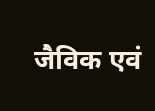जैविक एवं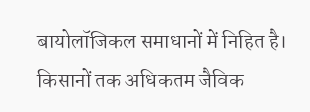बायोलॉजिकल समाधानों में निहित है। किसानों तक अधिकतम जैविक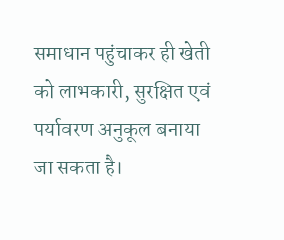समाधान पहुंचाकर ही खेती को लाभकारी, सुरक्षित एवं पर्यावरण अनुकूल बनाया जा सकता है।